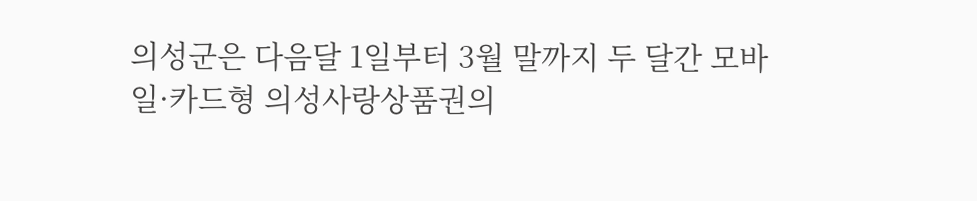의성군은 다음달 1일부터 3월 말까지 두 달간 모바일·카드형 의성사랑상품권의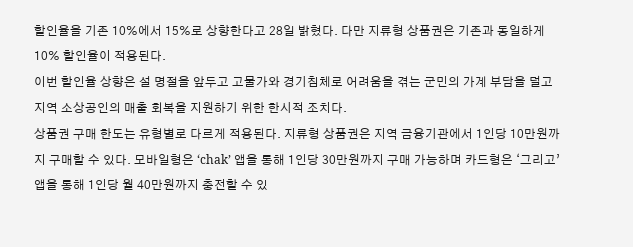할인율을 기존 10%에서 15%로 상향한다고 28일 밝혔다. 다만 지류형 상품권은 기존과 동일하게 10% 할인율이 적용된다.
이번 할인율 상향은 설 명절을 앞두고 고물가와 경기침체로 어려움을 겪는 군민의 가계 부담을 덜고 지역 소상공인의 매출 회복을 지원하기 위한 한시적 조치다.
상품권 구매 한도는 유형별로 다르게 적용된다. 지류형 상품권은 지역 금융기관에서 1인당 10만원까지 구매할 수 있다. 모바일형은 ‘chak’ 앱을 통해 1인당 30만원까지 구매 가능하며 카드형은 ‘그리고’ 앱을 통해 1인당 월 40만원까지 충전할 수 있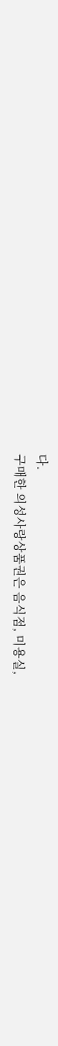다.
구매한 의성사랑상품권은 음식점, 미용실,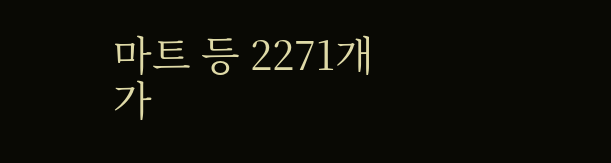마트 등 2271개 가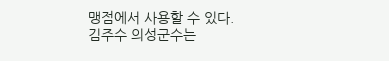맹점에서 사용할 수 있다.
김주수 의성군수는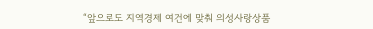“앞으로도 지역경제 여건에 맞춰 의성사랑상품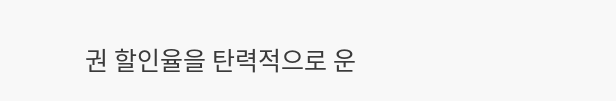권 할인율을 탄력적으로 운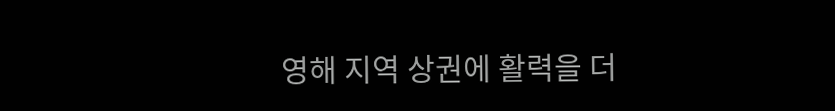영해 지역 상권에 활력을 더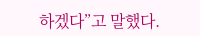하겠다”고 말했다.